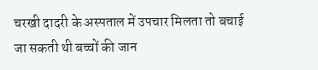चरखी दादरी के अस्पताल में उपचार मिलता तो बचाई जा सकती थी बच्चों की जान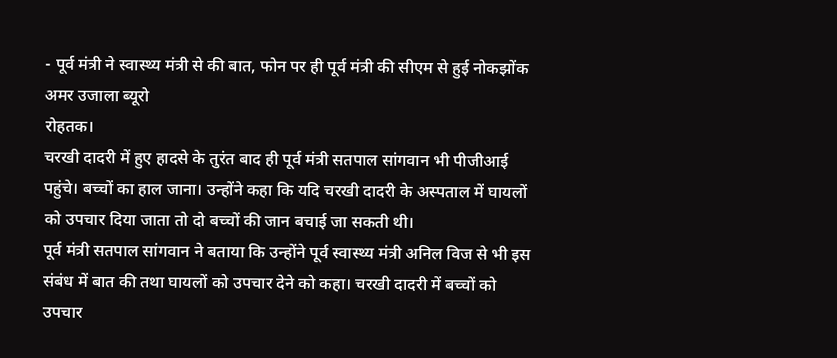- पूर्व मंत्री ने स्वास्थ्य मंत्री से की बात, फोन पर ही पूर्व मंत्री की सीएम से हुई नोकझोंक
अमर उजाला ब्यूरो
रोहतक।
चरखी दादरी में हुए हादसे के तुरंत बाद ही पूर्व मंत्री सतपाल सांगवान भी पीजीआई पहुंचे। बच्चों का हाल जाना। उन्होंने कहा कि यदि चरखी दादरी के अस्पताल में घायलों को उपचार दिया जाता तो दो बच्चों की जान बचाई जा सकती थी।
पूर्व मंत्री सतपाल सांगवान ने बताया कि उन्होंने पूर्व स्वास्थ्य मंत्री अनिल विज से भी इस संबंध में बात की तथा घायलों को उपचार देने को कहा। चरखी दादरी में बच्चों को उपचार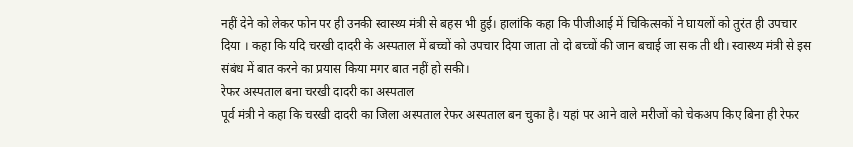नहीं देने को लेकर फोन पर ही उनकी स्वास्थ्य मंत्री से बहस भी हुई। हालांकि कहा कि पीजीआई में चिकित्सकों ने घायलों को तुरंत ही उपचार दिया । कहा कि यदि चरखी दादरी के अस्पताल में बच्चों को उपचार दिया जाता तो दो बच्चों की जान बचाई जा सक ती थी। स्वास्थ्य मंत्री से इस संबंध में बात करने का प्रयास किया मगर बात नहीं हो सकी।
रेफर अस्पताल बना चरखी दादरी का अस्पताल
पूर्व मंत्री ने कहा कि चरखी दादरी का जिला अस्पताल रेफर अस्पताल बन चुका है। यहां पर आने वाले मरीजों को चेकअप किए बिना ही रेफर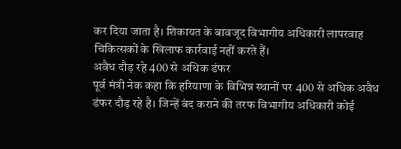कर दिया जाता है। शिकायत के बावजूद विभागीय अधिकारी लापरवाह चिकित्सकों के खिलाफ कार्रवाई नहीं करते हैं।
अवैध दौड़ रहे 400 से अधिक डंफर
पूर्व मंत्री नेक कहा कि हरियाणा के विभिन्न स्थानों पर 400 से अधिक अवैध डंफर दौड़ रहे है। जिन्हें बंद कराने की तरफ विभागीय अधिकारी कोई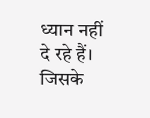ध्यान नहीं दे रहे हैं। जिसके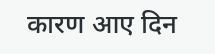कारण आए दिन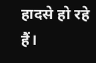हादसे हो रहे हैं।